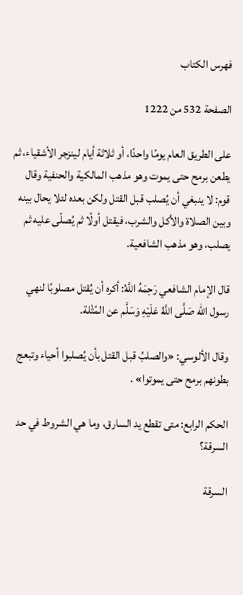فهرس الكتاب

الصفحة 532 من 1222

على الطريق العام يومًا واحدًا، أو ثلاثة أيام لينزجر الأشقياء، ثم يطعن برمح حتى يموت وهو مذهب المالكية والحنفية وقال قوم: لا ينبغي أن يُصلب قبل القتل ولكن بعده لئلا يحال بينه وبين الصلاة والأكل والشرب، فيقتل أولًا ثم يُصلّى عليه ثم يصلب، وهو مذهب الشافعية.

قال الإمام الشافعي رَحِمَهُ اللَّهُ: أكره أن يُقتل مصلوبًا لنهي رسول الله صَلَّى اللَّهُ عَلَيْهِ وَسَلَّم عن المًثْلة.

وقال الألوسي: «والصلبُ قبل القتل بأن يُصلبوا أحياء وتبعج بطونهم برمح حتى يموتوا» .

الحكم الرابع: متى تقطع يد السارق، وما هي الشروط في حد السرقة؟

السرقة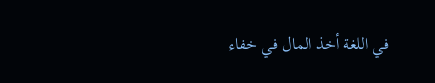في اللغة أخذ المال في خفاء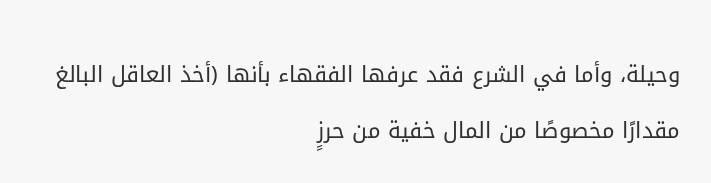وحيلة، وأما في الشرع فقد عرفها الفقهاء بأنها (أخذ العاقل البالغ مقدارًا مخصوصًا من المال خفية من حرزٍ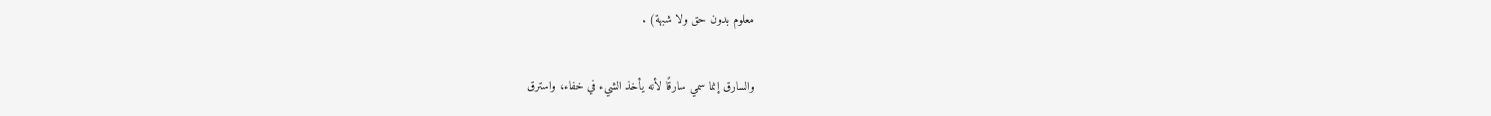معلوم بدون حق ولا شبهة) .

والسارق إنما سمي سارقًا لأنه يأخذ الشيء في خفاء، واسترق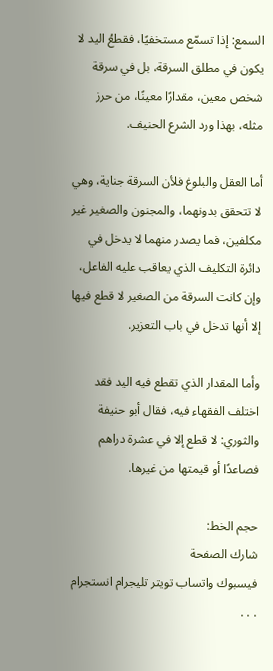السمع: إذا تسمّع مستخفيًا، فقطعُ اليد لا يكون في مطلق السرقة، بل في سرقة شخص معين، مقدارًا معينًا، من حرز مثله، بهذا ورد الشرع الحنيف.

أما العقل والبلوغ فلأن السرقة جناية، وهي لا تتحقق بدونهما، والمجنون والصغير غير مكلفين، فما يصدر منهما لا يدخل في دائرة التكليف الذي يعاقب عليه الفاعل، وإن كانت السرقة من الصغير لا قطع فيها إلا أنها تدخل في باب التعزير.

وأما المقدار الذي تقطع فيه اليد فقد اختلف الفقهاء فيه، فقال أبو حنيفة والثوري: لا قطع إلا في عشرة دراهم فصاعدًا أو قيمتها من غيرها.

حجم الخط:
شارك الصفحة
فيسبوك واتساب تويتر تليجرام انستجرام
. . .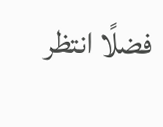فضلًا انتظر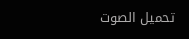تحميل الصوت